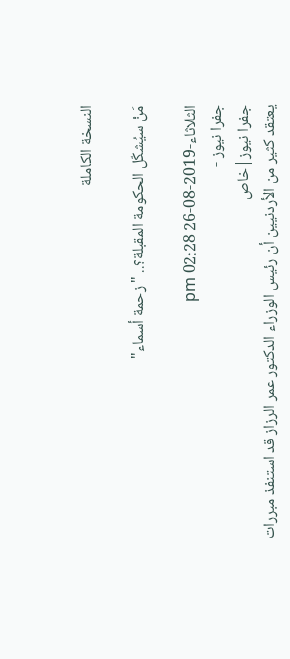النسخة الكاملة

مَنْ سيُشكّل الحكومة المقبلة؟.. "زحمة أسماء"

الثلاثاء-2019-08-26 02:28 pm
جفرا نيوز -
جفرا نيوز|خاص
يعتقد كثير من الأردنيين أن رئيس الوزراء الدكتور عمر الرزاز قد استنفذ مبررات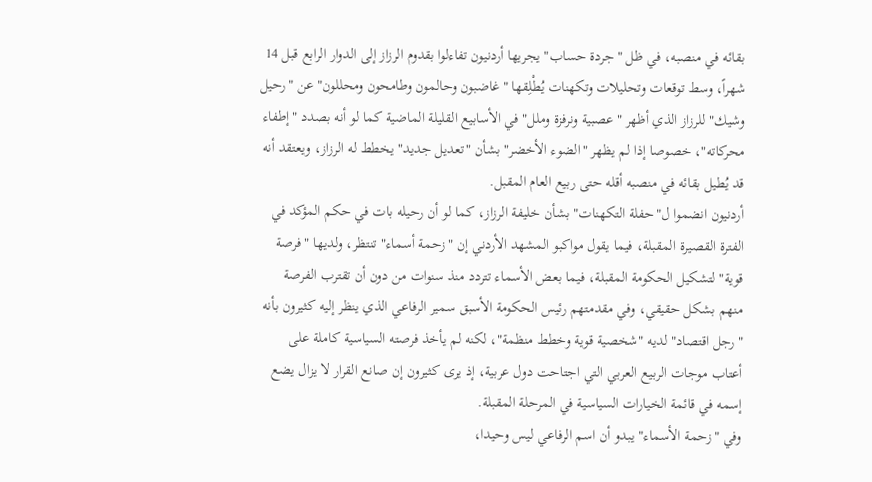بقائه في منصبه، في ظل "جردة حساب" يجريها أردنيون تفاءلوا بقدوم الرزاز إلى الدوار الرابع قبل 14 شهراً، وسط توقعات وتحليلات وتكهنات يُطْلِقها "غاضبون وحالمون وطامحون ومحللون" عن "رحيل وشيك" للرزاز الذي أظهر "عصبية ونرفزة وملل" في الأسابيع القليلة الماضية كما لو أنه بصدد "إطفاء محركاته"، خصوصا إذا لم يظهر "الضوء الأخضر" بشأن "تعديل جديد" يخطط له الرزاز، ويعتقد أنه قد يُطيل بقائه في منصبه أقله حتى ربيع العام المقبل.
أردنيون انضموا ل"حفلة التكهنات" بشأن خليفة الرزاز، كما لو أن رحيله بات في حكم المؤكد في الفترة القصيرة المقبلة، فيما يقول مواكبو المشهد الأردني إن "زحمة أسماء" تنتظر، ولديها "فرصة قوية" لتشكيل الحكومة المقبلة، فيما بعض الأسماء تتردد منذ سنوات من دون أن تقترب الفرصة منهم بشكل حقيقي، وفي مقدمتهم رئيس الحكومة الأسبق سمير الرفاعي الذي ينظر إليه كثيرون بأنه "رجل اقتصاد" لديه "شخصية قوية وخطط منظمة"، لكنه لم يأخذ فرصته السياسية كاملة على أعتاب موجات الربيع العربي التي اجتاحت دول عربية، إذ يرى كثيرون إن صانع القرار لا يزال يضع إسمه في قائمة الخيارات السياسية في المرحلة المقبلة.
وفي "زحمة الأسماء" يبدو أن اسم الرفاعي ليس وحيدا،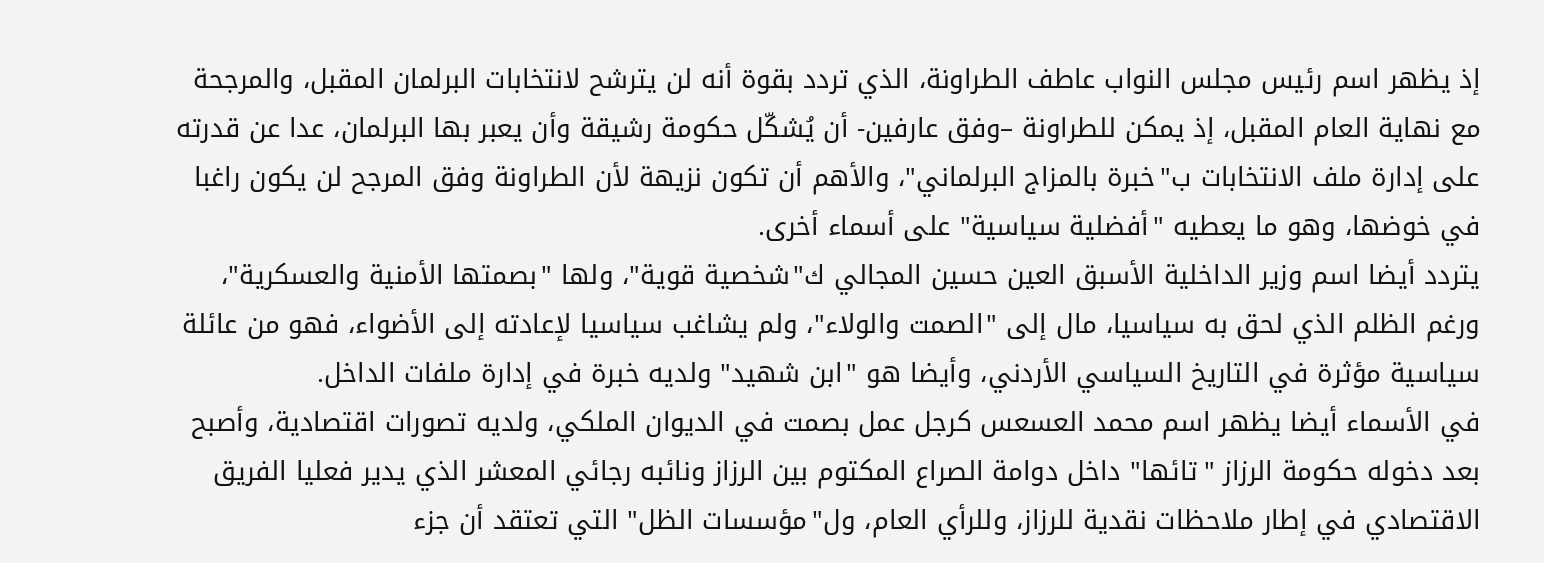إذ يظهر اسم رئيس مجلس النواب عاطف الطراونة، الذي تردد بقوة أنه لن يترشح لانتخابات البرلمان المقبل، والمرجحة مع نهاية العام المقبل، إذ يمكن للطراونة –وفق عارفين- أن يُشكّل حكومة رشيقة وأن يعبر بها البرلمان، عدا عن قدرته على إدارة ملف الانتخابات ب"خبرة بالمزاج البرلماني"، والأهم أن تكون نزيهة لأن الطراونة وفق المرجح لن يكون راغبا في خوضها، وهو ما يعطيه "أفضلية سياسية" على أسماء أخرى.
يتردد أيضا اسم وزير الداخلية الأسبق العين حسين المجالي ك"شخصية قوية"، ولها "بصمتها الأمنية والعسكرية"، ورغم الظلم الذي لحق به سياسيا، مال إلى "الصمت والولاء"، ولم يشاغب سياسيا لإعادته إلى الأضواء، فهو من عائلة سياسية مؤثرة في التاريخ السياسي الأردني، وأيضا هو "ابن شهيد" ولديه خبرة في إدارة ملفات الداخل.
في الأسماء أيضا يظهر اسم محمد العسعس كرجل عمل بصمت في الديوان الملكي، ولديه تصورات اقتصادية، وأصبح بعد دخوله حكومة الرزاز "تائها" داخل دوامة الصراع المكتوم بين الرزاز ونائبه رجائي المعشر الذي يدير فعليا الفريق الاقتصادي في إطار ملاحظات نقدية للرزاز، وللرأي العام، ول"مؤسسات الظل" التي تعتقد أن جزء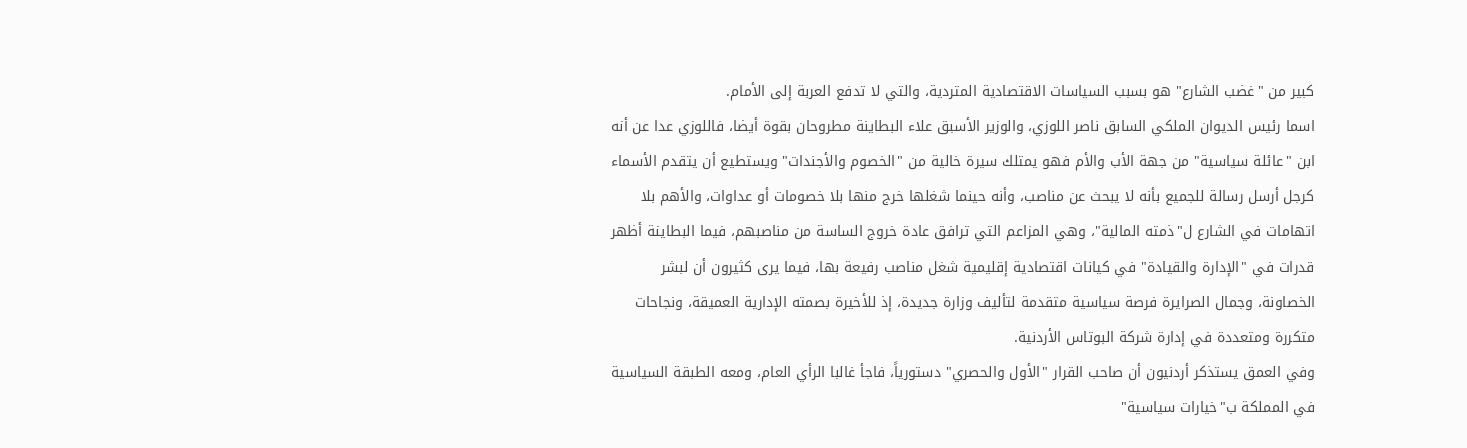كبير من "غضب الشارع" هو بسبب السياسات الاقتصادية المتردية، والتي لا تدفع العربة إلى الأمام.
اسما رئيس الديوان الملكي السابق ناصر اللوزي، والوزير الأسبق علاء البطاينة مطروحان بقوة أيضا، فاللوزي عدا عن أنه ابن "عائلة سياسية" من جهة الأب والأم فهو يمتلك سيرة خالية من "الخصوم والأجندات" ويستطيع أن يتقدم الأسماء كرجل أرسل رسالة للجميع بأنه لا يبحث عن مناصب، وأنه حينما شغلها خرج منها بلا خصومات أو عداوات، والأهم بلا اتهامات في الشارع ل"ذمته المالية"، وهي المزاعم التي ترافق عادة خروج الساسة من مناصبهم، فيما البطاينة أظهر قدرات في "الإدارة والقيادة" في كيانات اقتصادية إقليمية شغل مناصب رفيعة بها، فيما يرى كثيرون أن لبشر الخصاونة، وجمال الصرايرة فرصة سياسية متقدمة لتأليف وزارة جديدة، إذ للأخيرة بصمته الإدارية العميقة، ونجاحات متكررة ومتعددة في إدارة شركة البوتاس الأردنية.
وفي العمق يستذكر أردنيون أن صاحب القرار "الأول والحصري" دستورياً، فاجأ غالبا الرأي العام، ومعه الطبقة السياسية في المملكة ب"خيارات سياسية"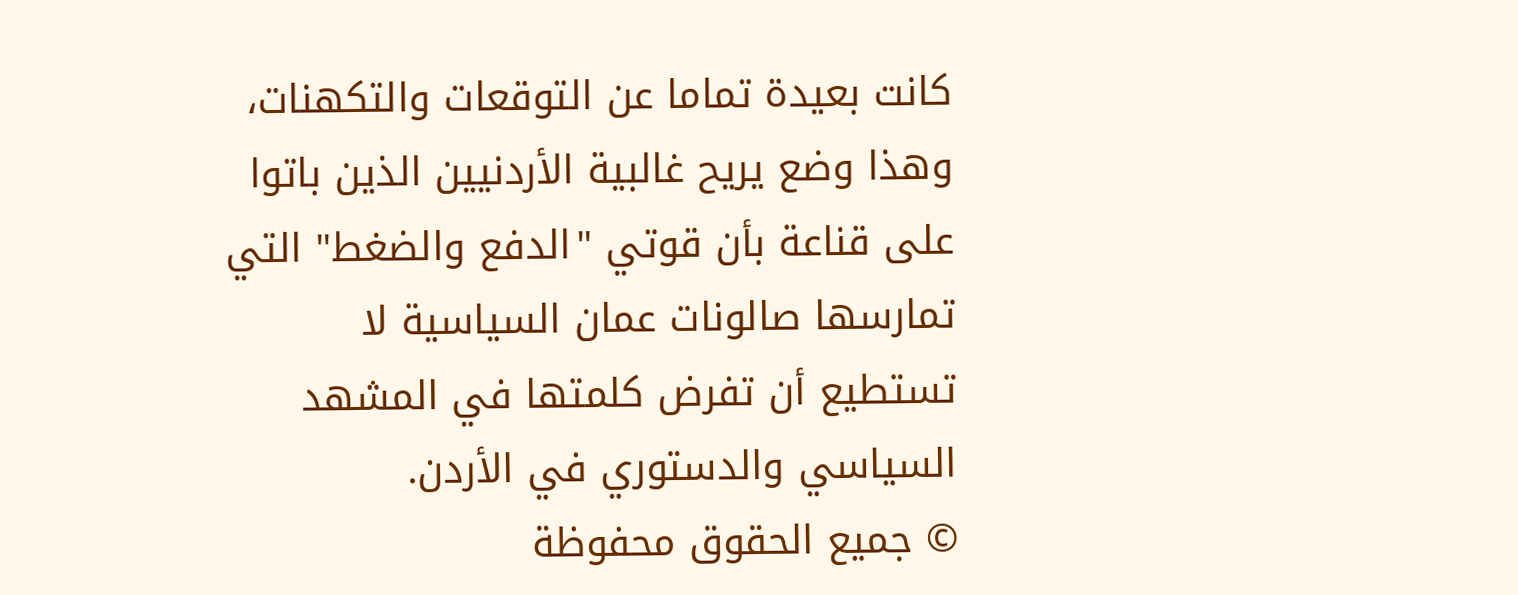كانت بعيدة تماما عن التوقعات والتكهنات، وهذا وضع يريح غالبية الأردنيين الذين باتوا على قناعة بأن قوتي "الدفع والضغط" التي تمارسها صالونات عمان السياسية لا تستطيع أن تفرض كلمتها في المشهد السياسي والدستوري في الأردن.
© جميع الحقوق محفوظة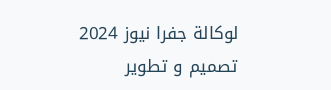لوكالة جفرا نيوز 2024
تصميم و تطوير